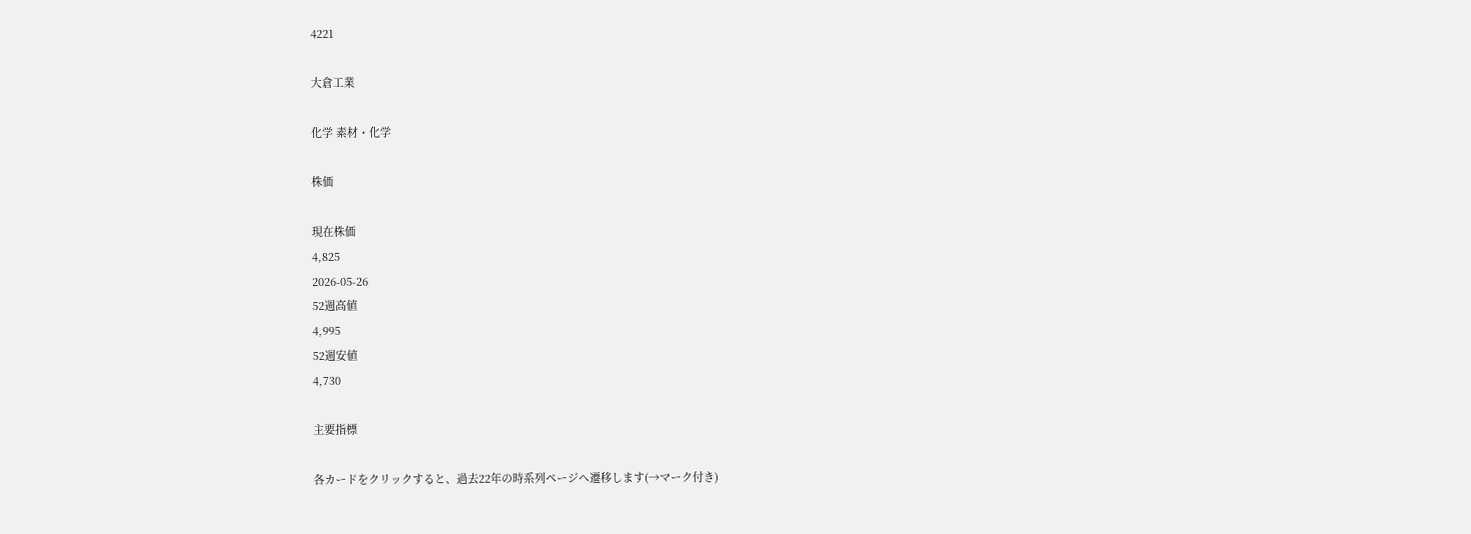4221

大倉工業

化学 素材・化学

株価

現在株価
4,825
2026-05-26
52週高値
4,995
52週安値
4,730

主要指標

各カードをクリックすると、過去22年の時系列ページへ遷移します(→マーク付き)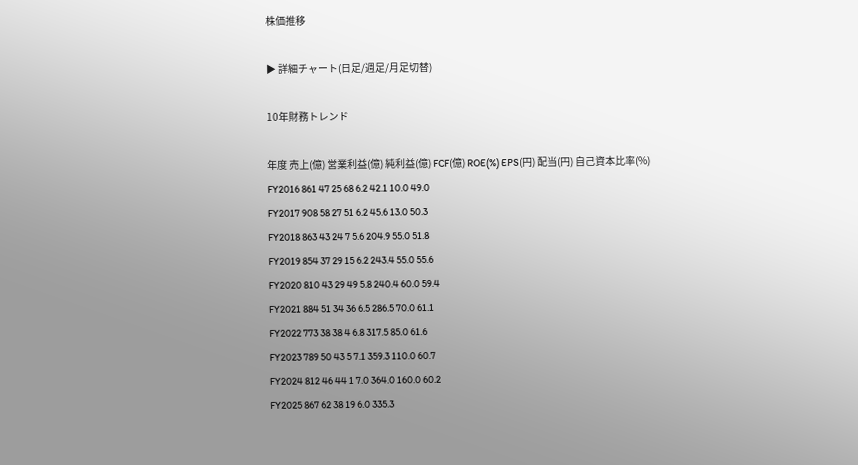株価推移

▶ 詳細チャート(日足/週足/月足切替)

10年財務トレンド

年度 売上(億) 営業利益(億) 純利益(億) FCF(億) ROE(%) EPS(円) 配当(円) 自己資本比率(%)
FY2016 861 47 25 68 6.2 42.1 10.0 49.0
FY2017 908 58 27 51 6.2 45.6 13.0 50.3
FY2018 863 43 24 7 5.6 204.9 55.0 51.8
FY2019 854 37 29 15 6.2 243.4 55.0 55.6
FY2020 810 43 29 49 5.8 240.4 60.0 59.4
FY2021 884 51 34 36 6.5 286.5 70.0 61.1
FY2022 773 38 38 4 6.8 317.5 85.0 61.6
FY2023 789 50 43 5 7.1 359.3 110.0 60.7
FY2024 812 46 44 1 7.0 364.0 160.0 60.2
FY2025 867 62 38 19 6.0 335.3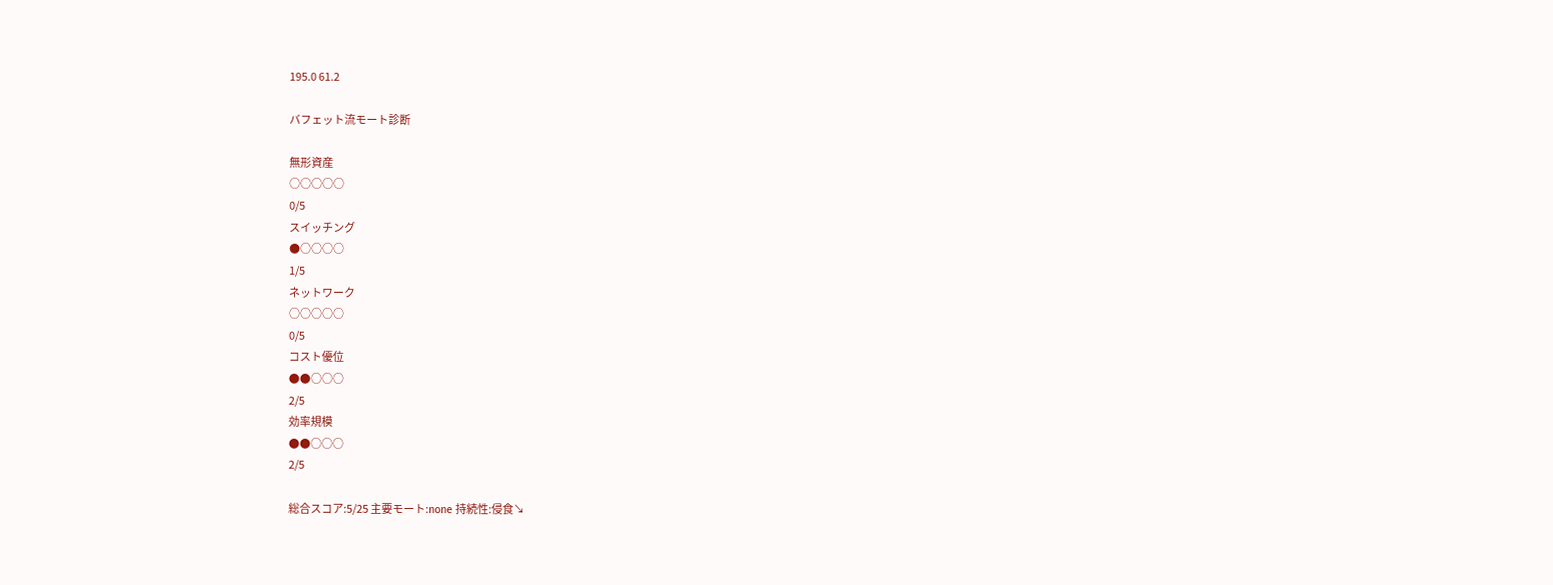195.0 61.2

バフェット流モート診断

無形資産
○○○○○
0/5
スイッチング
●○○○○
1/5
ネットワーク
○○○○○
0/5
コスト優位
●●○○○
2/5
効率規模
●●○○○
2/5

総合スコア:5/25 主要モート:none 持続性:侵食↘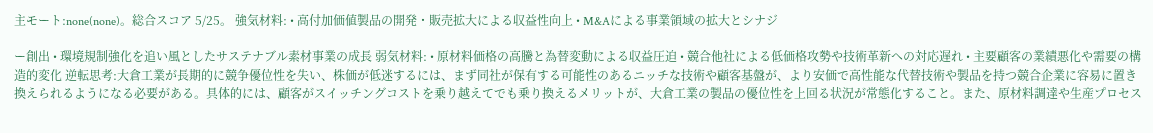主モート:none(none)。総合スコア 5/25。 強気材料: • 高付加価値製品の開発・販売拡大による収益性向上 • M&Aによる事業領域の拡大とシナジ

ー創出 • 環境規制強化を追い風としたサステナブル素材事業の成長 弱気材料: • 原材料価格の高騰と為替変動による収益圧迫 • 競合他社による低価格攻勢や技術革新への対応遅れ • 主要顧客の業績悪化や需要の構造的変化 逆転思考:大倉工業が長期的に競争優位性を失い、株価が低迷するには、まず同社が保有する可能性のあるニッチな技術や顧客基盤が、より安価で高性能な代替技術や製品を持つ競合企業に容易に置き換えられるようになる必要がある。具体的には、顧客がスイッチングコストを乗り越えてでも乗り換えるメリットが、大倉工業の製品の優位性を上回る状況が常態化すること。また、原材料調達や生産プロセス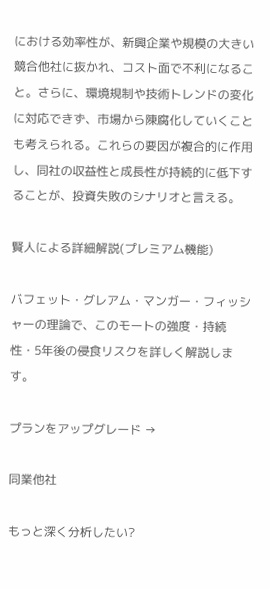における効率性が、新興企業や規模の大きい競合他社に抜かれ、コスト面で不利になること。さらに、環境規制や技術トレンドの変化に対応できず、市場から陳腐化していくことも考えられる。これらの要因が複合的に作用し、同社の収益性と成長性が持続的に低下することが、投資失敗のシナリオと言える。

賢人による詳細解説(プレミアム機能)

バフェット・グレアム・マンガー・フィッシャーの理論で、このモートの強度・持続性・5年後の侵食リスクを詳しく解説します。

プランをアップグレード →

同業他社

もっと深く分析したい?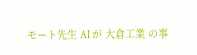モート先生 AI が 大倉工業 の事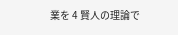業を 4 賢人の理論で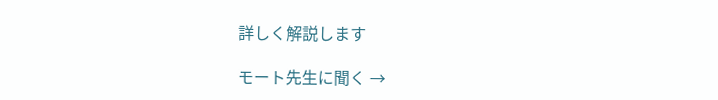詳しく解説します

モート先生に聞く →